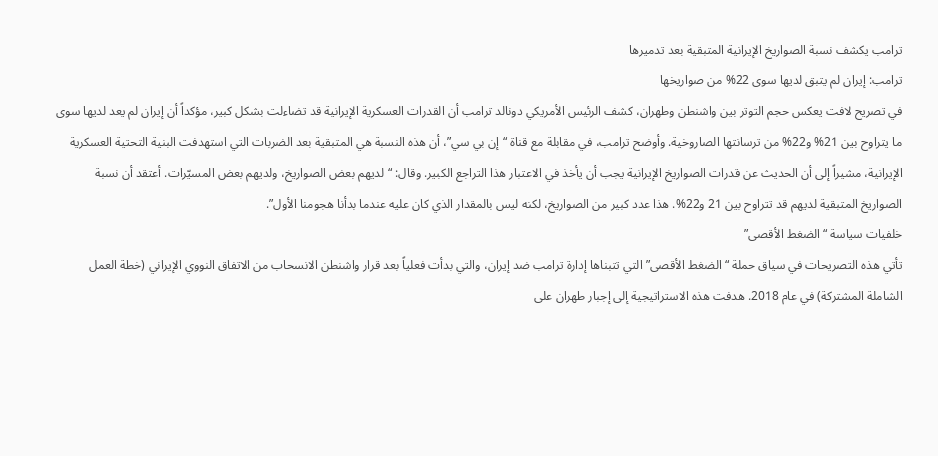ترامب يكشف نسبة الصواريخ الإيرانية المتبقية بعد تدميرها
ترامب: إيران لم يتبق لديها سوى 22% من صواريخها
في تصريح لافت يعكس حجم التوتر بين واشنطن وطهران، كشف الرئيس الأمريكي دونالد ترامب أن القدرات العسكرية الإيرانية قد تضاءلت بشكل كبير، مؤكداً أن إيران لم يعد لديها سوى ما يتراوح بين 21% و22% من ترسانتها الصاروخية. وأوضح ترامب، في مقابلة مع قناة “إن بي سي”، أن هذه النسبة هي المتبقية بعد الضربات التي استهدفت البنية التحتية العسكرية الإيرانية، مشيراً إلى أن الحديث عن قدرات الصواريخ الإيرانية يجب أن يأخذ في الاعتبار هذا التراجع الكبير. وقال: “لديهم بعض الصواريخ، ولديهم بعض المسيّرات. أعتقد أن نسبة الصواريخ المتبقية لديهم قد تتراوح بين 21 و22%. هذا عدد كبير من الصواريخ، لكنه ليس بالمقدار الذي كان عليه عندما بدأنا هجومنا الأول”.
خلفيات سياسة “الضغط الأقصى”
تأتي هذه التصريحات في سياق حملة “الضغط الأقصى” التي تتبناها إدارة ترامب ضد إيران، والتي بدأت فعلياً بعد قرار واشنطن الانسحاب من الاتفاق النووي الإيراني (خطة العمل الشاملة المشتركة) في عام 2018. هدفت هذه الاستراتيجية إلى إجبار طهران على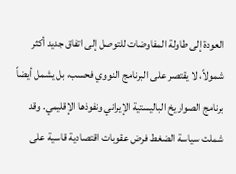العودة إلى طاولة المفاوضات للتوصل إلى اتفاق جديد أكثر شمولاً، لا يقتصر على البرنامج النووي فحسب، بل يشمل أيضاً برنامج الصواريخ الباليستية الإيراني ونفوذها الإقليمي. وقد شملت سياسة الضغط فرض عقوبات اقتصادية قاسية على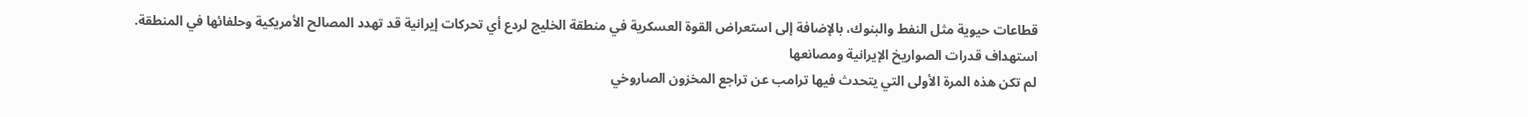قطاعات حيوية مثل النفط والبنوك، بالإضافة إلى استعراض القوة العسكرية في منطقة الخليج لردع أي تحركات إيرانية قد تهدد المصالح الأمريكية وحلفائها في المنطقة.
استهداف قدرات الصواريخ الإيرانية ومصانعها
لم تكن هذه المرة الأولى التي يتحدث فيها ترامب عن تراجع المخزون الصاروخي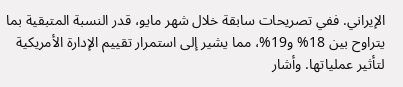الإيراني. ففي تصريحات سابقة خلال شهر مايو، قدر النسبة المتبقية بما يتراوح بين 18% و19%، مما يشير إلى استمرار تقييم الإدارة الأمريكية لتأثير عملياتها. وأشار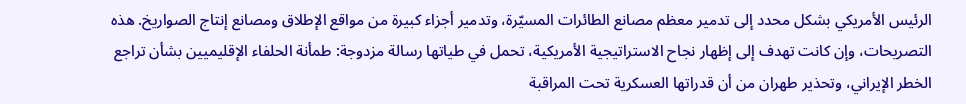الرئيس الأمريكي بشكل محدد إلى تدمير معظم مصانع الطائرات المسيّرة، وتدمير أجزاء كبيرة من مواقع الإطلاق ومصانع إنتاج الصواريخ. هذه التصريحات، وإن كانت تهدف إلى إظهار نجاح الاستراتيجية الأمريكية، تحمل في طياتها رسالة مزدوجة: طمأنة الحلفاء الإقليميين بشأن تراجع الخطر الإيراني، وتحذير طهران من أن قدراتها العسكرية تحت المراقبة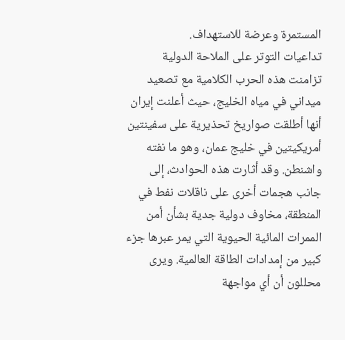المستمرة وعرضة للاستهداف.
تداعيات التوتر على الملاحة الدولية
تزامنت هذه الحرب الكلامية مع تصعيد ميداني في مياه الخليج، حيث أعلنت إيران أنها أطلقت صواريخ تحذيرية على سفينتين أمريكيتين في خليج عمان، وهو ما نفته واشنطن. وقد أثارت هذه الحوادث، إلى جانب هجمات أخرى على ناقلات نفط في المنطقة، مخاوف دولية جدية بشأن أمن الممرات المائية الحيوية التي يمر عبرها جزء كبير من إمدادات الطاقة العالمية. ويرى محللون أن أي مواجهة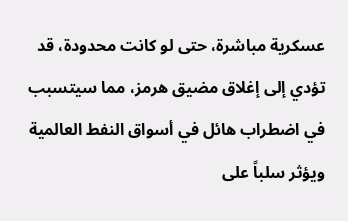عسكرية مباشرة، حتى لو كانت محدودة، قد تؤدي إلى إغلاق مضيق هرمز، مما سيتسبب في اضطراب هائل في أسواق النفط العالمية ويؤثر سلباً على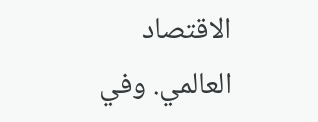الاقتصاد العالمي. وفي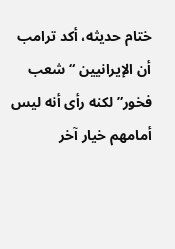ختام حديثه، أكد ترامب أن الإيرانيين “شعب فخور” لكنه رأى أنه ليس أمامهم خيار آخر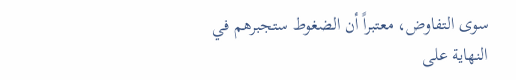سوى التفاوض، معتبراً أن الضغوط ستجبرهم في النهاية على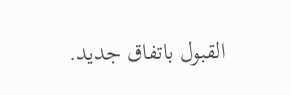القبول باتفاق جديد.